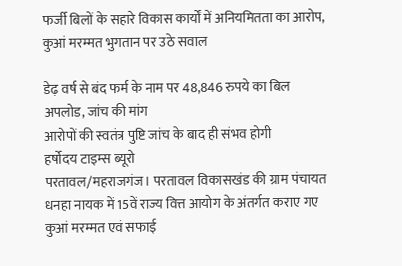फर्जी बिलों के सहारे विकास कार्यों में अनियमितता का आरोप, कुआं मरम्मत भुगतान पर उठे सवाल

डेढ़ वर्ष से बंद फर्म के नाम पर 48,846 रुपये का बिल अपलोड, जांच की मांग
आरोपों की स्वतंत्र पुष्टि जांच के बाद ही संभव होगी
हर्षोदय टाइम्स ब्यूरो
परतावल/महराजगंज। परतावल विकासखंड की ग्राम पंचायत धनहा नायक में 15वें राज्य वित्त आयोग के अंतर्गत कराए गए कुआं मरम्मत एवं सफाई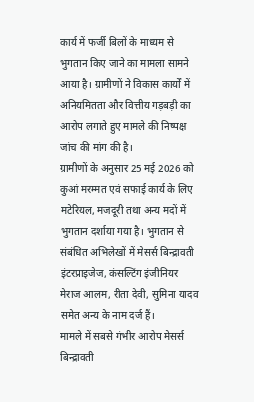कार्य में फर्जी बिलों के माध्यम से भुगतान किए जाने का मामला सामने आया है। ग्रामीणों ने विकास कार्यों में अनियमितता और वित्तीय गड़बड़ी का आरोप लगाते हुए मामले की निष्पक्ष जांच की मांग की है।
ग्रामीणों के अनुसार 25 मई 2026 को कुआं मरम्मत एवं सफाई कार्य के लिए मटेरियल, मजदूरी तथा अन्य मदों में भुगतान दर्शाया गया है। भुगतान से संबंधित अभिलेखों में मेसर्स बिन्द्रावती इंटरप्राइजेज, कंसल्टिंग इंजीनियर मेराज आलम, रीता देवी, सुमिना यादव समेत अन्य के नाम दर्ज हैं।
मामले में सबसे गंभीर आरोप मेसर्स बिन्द्रावती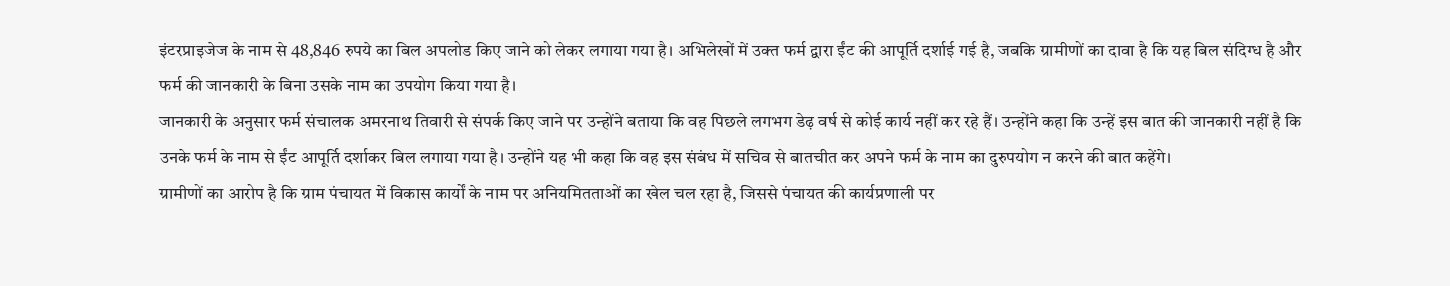इंटरप्राइजेज के नाम से 48,846 रुपये का बिल अपलोड किए जाने को लेकर लगाया गया है। अभिलेखों में उक्त फर्म द्वारा ईंट की आपूर्ति दर्शाई गई है, जबकि ग्रामीणों का दावा है कि यह बिल संदिग्ध है और फर्म की जानकारी के बिना उसके नाम का उपयोग किया गया है।
जानकारी के अनुसार फर्म संचालक अमरनाथ तिवारी से संपर्क किए जाने पर उन्होंने बताया कि वह पिछले लगभग डेढ़ वर्ष से कोई कार्य नहीं कर रहे हैं। उन्होंने कहा कि उन्हें इस बात की जानकारी नहीं है कि उनके फर्म के नाम से ईंट आपूर्ति दर्शाकर बिल लगाया गया है। उन्होंने यह भी कहा कि वह इस संबंध में सचिव से बातचीत कर अपने फर्म के नाम का दुरुपयोग न करने की बात कहेंगे।
ग्रामीणों का आरोप है कि ग्राम पंचायत में विकास कार्यों के नाम पर अनियमितताओं का खेल चल रहा है, जिससे पंचायत की कार्यप्रणाली पर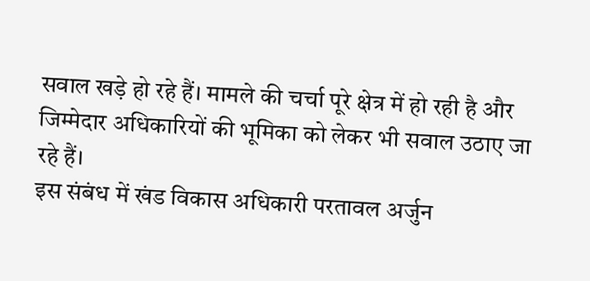सवाल खड़े हो रहे हैं। मामले की चर्चा पूरे क्षेत्र में हो रही है और जिम्मेदार अधिकारियों की भूमिका को लेकर भी सवाल उठाए जा रहे हैं।
इस संबंध में खंड विकास अधिकारी परतावल अर्जुन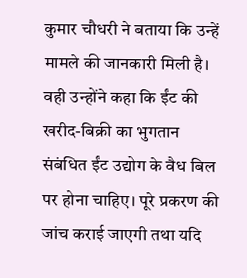कुमार चौधरी ने बताया कि उन्हें मामले की जानकारी मिली है। वही उन्होंने कहा कि ईंट की खरीद-बिक्री का भुगतान संबंधित ईंट उद्योग के वैध बिल पर होना चाहिए। पूरे प्रकरण की जांच कराई जाएगी तथा यदि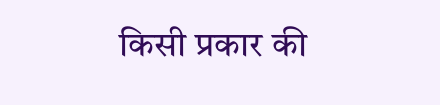किसी प्रकार की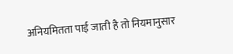अनियमितता पाई जाती है तो नियमानुसार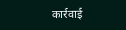कार्रवाई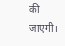की जाएगी।